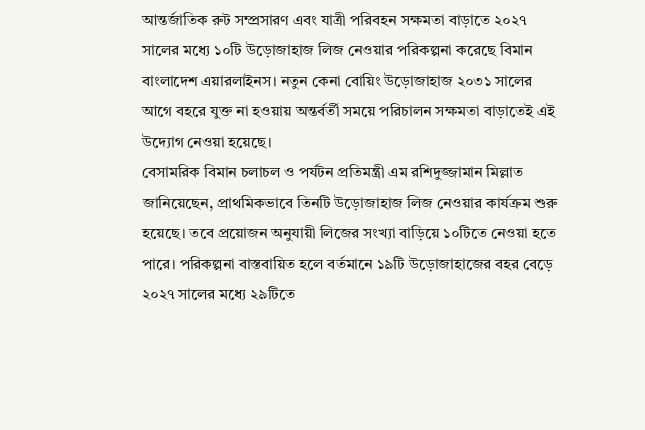আন্তর্জাতিক রুট সম্প্রসারণ এবং যাত্রী পরিবহন সক্ষমতা বাড়াতে ২০২৭ সালের মধ্যে ১০টি উড়োজাহাজ লিজ নেওয়ার পরিকল্পনা করেছে বিমান বাংলাদেশ এয়ারলাইনস। নতুন কেনা বোয়িং উড়োজাহাজ ২০৩১ সালের আগে বহরে যুক্ত না হওয়ায় অন্তর্বর্তী সময়ে পরিচালন সক্ষমতা বাড়াতেই এই উদ্যোগ নেওয়া হয়েছে।
বেসামরিক বিমান চলাচল ও পর্যটন প্রতিমন্ত্রী এম রশিদুজ্জামান মিল্লাত জানিয়েছেন, প্রাথমিকভাবে তিনটি উড়োজাহাজ লিজ নেওয়ার কার্যক্রম শুরু হয়েছে। তবে প্রয়োজন অনুযায়ী লিজের সংখ্যা বাড়িয়ে ১০টিতে নেওয়া হতে পারে। পরিকল্পনা বাস্তবায়িত হলে বর্তমানে ১৯টি উড়োজাহাজের বহর বেড়ে ২০২৭ সালের মধ্যে ২৯টিতে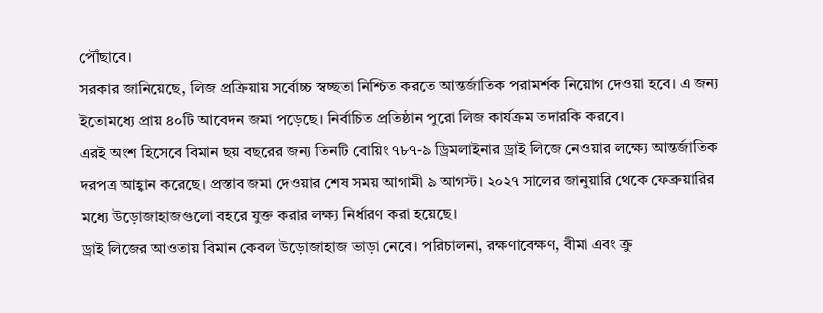পৌঁছাবে।
সরকার জানিয়েছে, লিজ প্রক্রিয়ায় সর্বোচ্চ স্বচ্ছতা নিশ্চিত করতে আন্তর্জাতিক পরামর্শক নিয়োগ দেওয়া হবে। এ জন্য ইতোমধ্যে প্রায় ৪০টি আবেদন জমা পড়েছে। নির্বাচিত প্রতিষ্ঠান পুরো লিজ কার্যক্রম তদারকি করবে।
এরই অংশ হিসেবে বিমান ছয় বছরের জন্য তিনটি বোয়িং ৭৮৭-৯ ড্রিমলাইনার ড্রাই লিজে নেওয়ার লক্ষ্যে আন্তর্জাতিক দরপত্র আহ্বান করেছে। প্রস্তাব জমা দেওয়ার শেষ সময় আগামী ৯ আগস্ট। ২০২৭ সালের জানুয়ারি থেকে ফেব্রুয়ারির মধ্যে উড়োজাহাজগুলো বহরে যুক্ত করার লক্ষ্য নির্ধারণ করা হয়েছে।
ড্রাই লিজের আওতায় বিমান কেবল উড়োজাহাজ ভাড়া নেবে। পরিচালনা, রক্ষণাবেক্ষণ, বীমা এবং ক্রু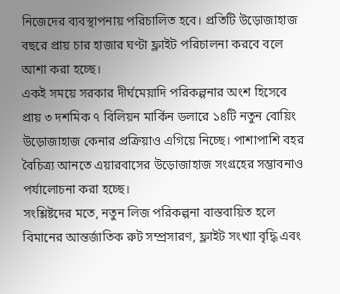নিজেদের ব্যবস্থাপনায় পরিচালিত হবে। প্রতিটি উড়োজাহাজ বছরে প্রায় চার হাজার ঘণ্টা ফ্লাইট পরিচালনা করবে বলে আশা করা হচ্ছে।
একই সময়ে সরকার দীর্ঘমেয়াদি পরিকল্পনার অংশ হিসেবে প্রায় ৩ দশমিক ৭ বিলিয়ন মার্কিন ডলারে ১৪টি নতুন বোয়িং উড়োজাহাজ কেনার প্রক্রিয়াও এগিয়ে নিচ্ছে। পাশাপাশি বহর বৈচিত্র্য আনতে এয়ারবাসের উড়োজাহাজ সংগ্রহের সম্ভাবনাও পর্যালোচনা করা হচ্ছে।
সংশ্লিষ্টদের মতে, নতুন লিজ পরিকল্পনা বাস্তবায়িত হলে বিমানের আন্তর্জাতিক রুট সম্প্রসারণ, ফ্লাইট সংখ্যা বৃদ্ধি এবং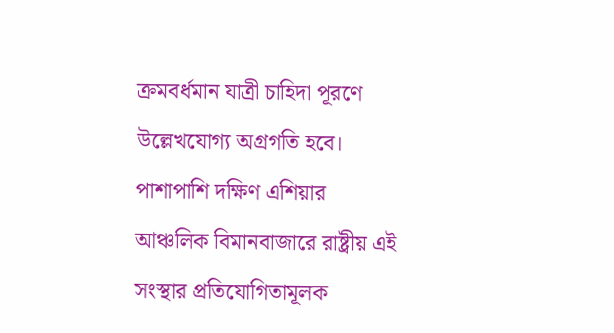ক্রমবর্ধমান যাত্রী চাহিদা পূরণে উল্লেখযোগ্য অগ্রগতি হবে। পাশাপাশি দক্ষিণ এশিয়ার আঞ্চলিক বিমানবাজারে রাষ্ট্রীয় এই সংস্থার প্রতিযোগিতামূলক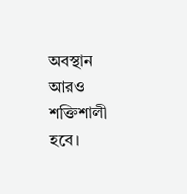অবস্থান আরও শক্তিশালী হবে।